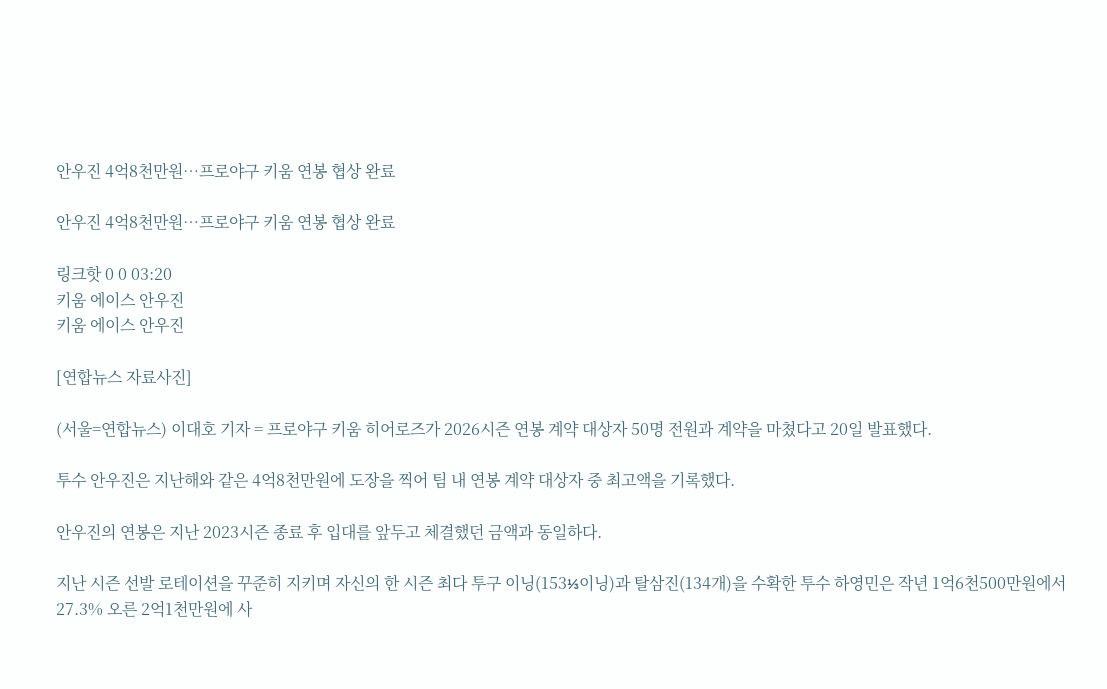안우진 4억8천만원…프로야구 키움 연봉 협상 완료

안우진 4억8천만원…프로야구 키움 연봉 협상 완료

링크핫 0 0 03:20
키움 에이스 안우진
키움 에이스 안우진

[연합뉴스 자료사진]

(서울=연합뉴스) 이대호 기자 = 프로야구 키움 히어로즈가 2026시즌 연봉 계약 대상자 50명 전원과 계약을 마쳤다고 20일 발표했다.

투수 안우진은 지난해와 같은 4억8천만원에 도장을 찍어 팀 내 연봉 계약 대상자 중 최고액을 기록했다.

안우진의 연봉은 지난 2023시즌 종료 후 입대를 앞두고 체결했던 금액과 동일하다.

지난 시즌 선발 로테이션을 꾸준히 지키며 자신의 한 시즌 최다 투구 이닝(153⅓이닝)과 탈삼진(134개)을 수확한 투수 하영민은 작년 1억6천500만원에서 27.3% 오른 2억1천만원에 사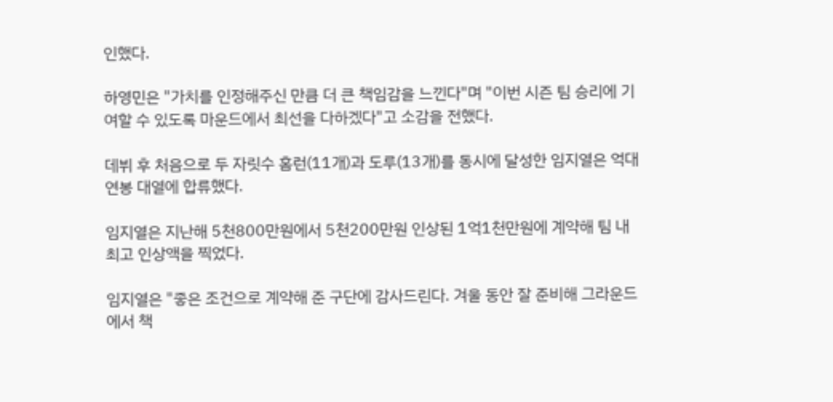인했다.

하영민은 "가치를 인정해주신 만큼 더 큰 책임감을 느낀다"며 "이번 시즌 팀 승리에 기여할 수 있도록 마운드에서 최선을 다하겠다"고 소감을 전했다.

데뷔 후 처음으로 두 자릿수 홈런(11개)과 도루(13개)를 동시에 달성한 임지열은 억대 연봉 대열에 합류했다.

임지열은 지난해 5천800만원에서 5천200만원 인상된 1억1천만원에 계약해 팀 내 최고 인상액을 찍었다.

임지열은 "좋은 조건으로 계약해 준 구단에 감사드린다. 겨울 동안 잘 준비해 그라운드에서 책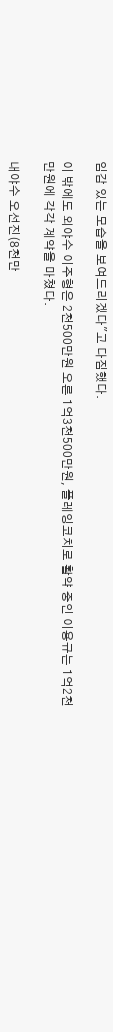임감 있는 모습을 보여드리겠다"고 다짐했다.

이 밖에도 외야수 이주형은 2천500만원 오른 1억3천500만원, 플레잉코치로 활약 중인 이용규는 1억2천만원에 각각 계약을 마쳤다.

내야수 오선진(8천만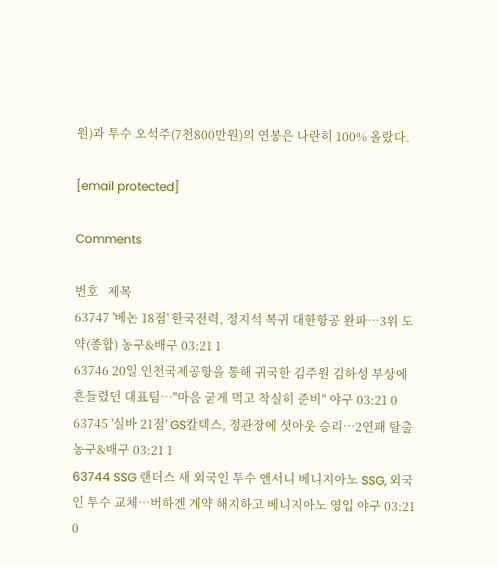원)과 투수 오석주(7천800만원)의 연봉은 나란히 100% 올랐다.

[email protected]

Comments

번호   제목
63747 '베논 18점' 한국전력, 정지석 복귀 대한항공 완파…3위 도약(종합) 농구&배구 03:21 1
63746 20일 인천국제공항을 통해 귀국한 김주원 김하성 부상에 흔들렸던 대표팀…"마음 굳게 먹고 착실히 준비" 야구 03:21 0
63745 '실바 21점' GS칼텍스, 정관장에 셧아웃 승리…2연패 탈출 농구&배구 03:21 1
63744 SSG 랜더스 새 외국인 투수 앤서니 베니지아노 SSG, 외국인 투수 교체…버하겐 계약 해지하고 베니지아노 영입 야구 03:21 0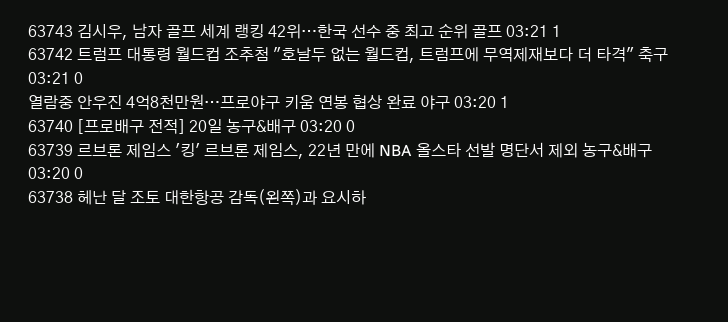63743 김시우, 남자 골프 세계 랭킹 42위…한국 선수 중 최고 순위 골프 03:21 1
63742 트럼프 대통령 월드컵 조추첨 "호날두 없는 월드컵, 트럼프에 무역제재보다 더 타격" 축구 03:21 0
열람중 안우진 4억8천만원…프로야구 키움 연봉 협상 완료 야구 03:20 1
63740 [프로배구 전적] 20일 농구&배구 03:20 0
63739 르브론 제임스 '킹' 르브론 제임스, 22년 만에 NBA 올스타 선발 명단서 제외 농구&배구 03:20 0
63738 헤난 달 조토 대한항공 감독(왼쪽)과 요시하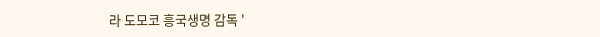라 도모코 흥국생명 감독 '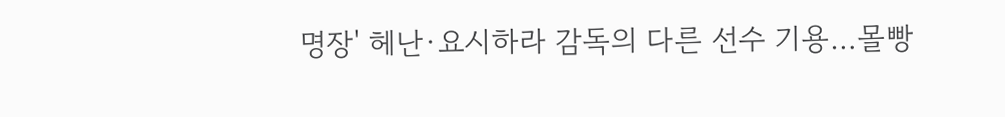명장' 헤난·요시하라 감독의 다른 선수 기용…몰빵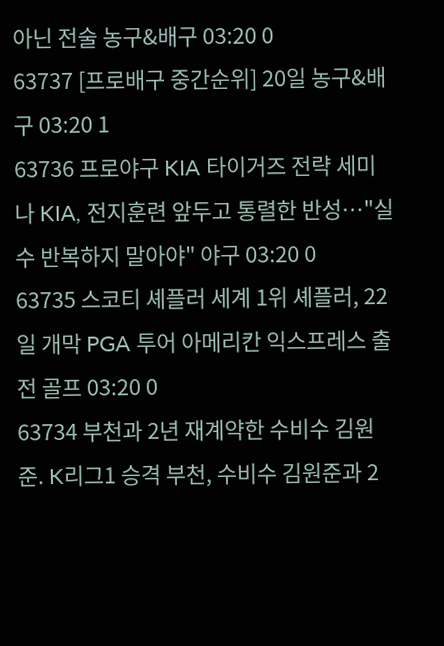아닌 전술 농구&배구 03:20 0
63737 [프로배구 중간순위] 20일 농구&배구 03:20 1
63736 프로야구 KIA 타이거즈 전략 세미나 KIA, 전지훈련 앞두고 통렬한 반성…"실수 반복하지 말아야" 야구 03:20 0
63735 스코티 셰플러 세계 1위 셰플러, 22일 개막 PGA 투어 아메리칸 익스프레스 출전 골프 03:20 0
63734 부천과 2년 재계약한 수비수 김원준. K리그1 승격 부천, 수비수 김원준과 2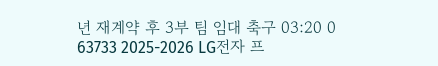년 재계약 후 3부 팀 임대 축구 03:20 0
63733 2025-2026 LG전자 프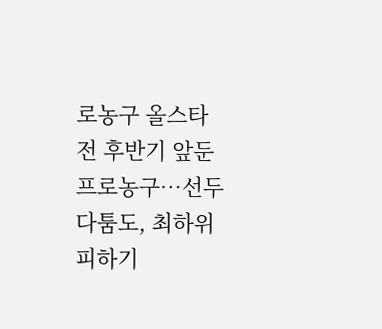로농구 올스타전 후반기 앞둔 프로농구…선두 다툼도, 최하위 피하기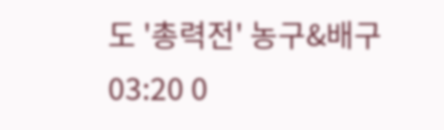도 '총력전' 농구&배구 03:20 0